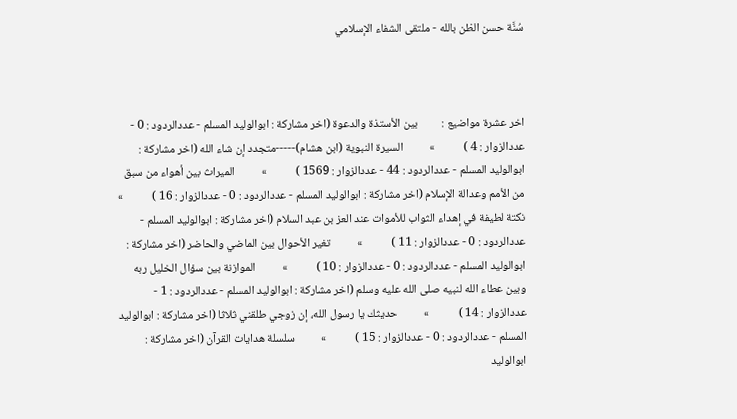سُنَّة حسن الظن بالله - ملتقى الشفاء الإسلامي



اخر عشرة مواضيع :         بين الأستذة والدعوة (اخر مشاركة : ابوالوليد المسلم - عددالردود : 0 - عددالزوار : 4 )           »          السيرة النبوية (ابن هشام)-----متجدد إن شاء الله (اخر مشاركة : ابوالوليد المسلم - عددالردود : 44 - عددالزوار : 1569 )           »          الميراث بين أهواء من سبق من الأمم وعدالة الإسلام (اخر مشاركة : ابوالوليد المسلم - عددالردود : 0 - عددالزوار : 16 )           »          نكتة لطيفة في إهداء الثواب للأموات عند العز بن عبد السلام (اخر مشاركة : ابوالوليد المسلم - عددالردود : 0 - عددالزوار : 11 )           »          تغير الأحوال بين الماضي والحاضر (اخر مشاركة : ابوالوليد المسلم - عددالردود : 0 - عددالزوار : 10 )           »          الموازنة بين سؤال الخليل ربه وبين عطاء الله لنبيه صلى الله عليه وسلم (اخر مشاركة : ابوالوليد المسلم - عددالردود : 1 - عددالزوار : 14 )           »          حديثك يا رسول الله، إن زوجي طلقني ثلاثا (اخر مشاركة : ابوالوليد المسلم - عددالردود : 0 - عددالزوار : 15 )           »          سلسلة هدايات القرآن (اخر مشاركة : ابوالوليد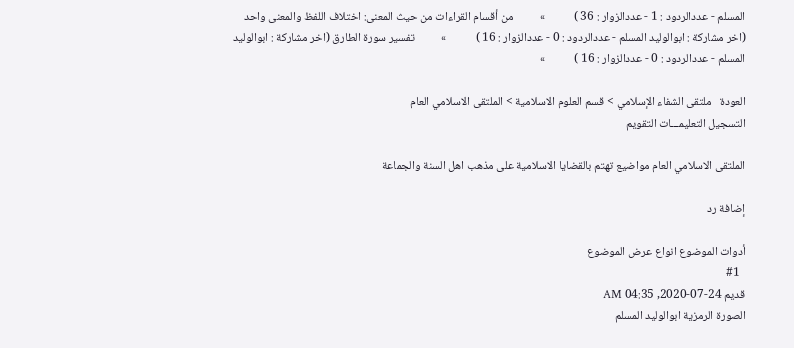المسلم - عددالردود : 1 - عددالزوار : 36 )           »          من أقسام القراءات من حيث المعنى: اختلاف اللفظ والمعنى واحد (اخر مشاركة : ابوالوليد المسلم - عددالردود : 0 - عددالزوار : 16 )           »          تفسير سورة الطارق (اخر مشاركة : ابوالوليد المسلم - عددالردود : 0 - عددالزوار : 16 )           »

العودة   ملتقى الشفاء الإسلامي > قسم العلوم الاسلامية > الملتقى الاسلامي العام
التسجيل التعليمـــات التقويم

الملتقى الاسلامي العام مواضيع تهتم بالقضايا الاسلامية على مذهب اهل السنة والجماعة

إضافة رد

أدوات الموضوع انواع عرض الموضوع
  #1
قديم 24-07-2020, 04:35 AM
الصورة الرمزية ابوالوليد المسلم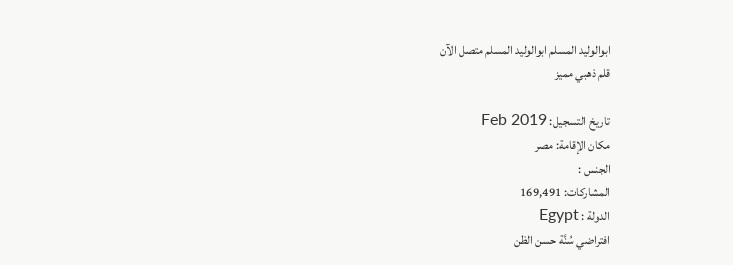ابوالوليد المسلم ابوالوليد المسلم متصل الآن
قلم ذهبي مميز

تاريخ التسجيل: Feb 2019
مكان الإقامة: مصر
الجنس :
المشاركات: 169,491
الدولة : Egypt
افتراضي سُنَّة حسن الظن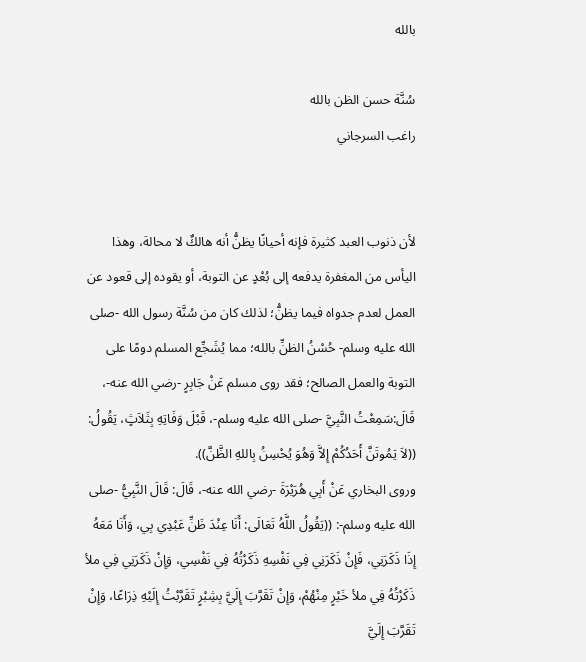بالله

سُنَّة حسن الظن بالله
راغب السرجاني


لأن ذنوب العبد كثيرة فإنه أحيانًا يظنُّ أنه هالكٌ لا محالة، وهذا اليأس من المغفرة يدفعه إلى بُعْدٍ عن التوبة، أو يقوده إلى قعود عن العمل لعدم جدواه فيما يظنُّ؛ لذلك كان من سُنَّة رسول الله -صلى الله عليه وسلم- حُسْنُ الظنِّ بالله؛ مما يُشَجِّع المسلم دومًا على التوبة والعمل الصالح؛ فقد روى مسلم عَنْ جَابِرٍ -رضي الله عنه-، قَالَ:سَمِعْتُ النَّبِيَّ -صلى الله عليه وسلم-، قَبْلَ وَفَاتِهِ بِثَلاَثٍ، يَقُولُ: ((لاَ يَمُوتَنَّ أَحَدُكُمْ إِلاَّ وَهُوَ يُحْسِنُ بِاللهِ الظَّنَّ)).
وروى البخاري عَنْ أَبِي هُرَيْرَةَ -رضي الله عنه-، قَالَ: قَالَ النَّبِيُّ -صلى الله عليه وسلم-: ((يَقُولُ اللَّهُ تَعَالَى: أَنَا عِنْدَ ظَنِّ عَبْدِي بِي، وَأَنَا مَعَهُ إِذَا ذَكَرَنِي، فَإِنْ ذَكَرَنِي فِي نَفْسِهِ ذَكَرْتُهُ فِي نَفْسِي، وَإِنْ ذَكَرَنِي فِي ملأ ذَكَرْتُهُ فِي ملأ خَيْرٍ مِنْهُمْ، وَإِنْ تَقَرَّبَ إِلَيَّ بِشِبْرٍ تَقَرَّبْتُ إِلَيْهِ ذِرَاعًا، وَإِنْ تَقَرَّبَ إِلَيَّ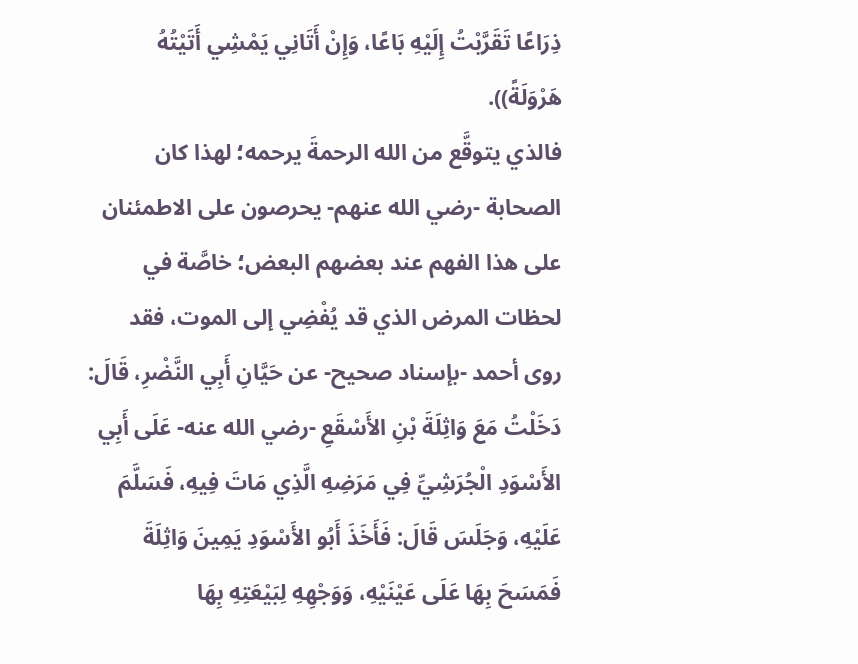ذِرَاعًا تَقَرَّبْتُ إِلَيْهِ بَاعًا، وَإِنْ أَتَانِي يَمْشِي أَتَيْتُهُ هَرْوَلَةً)).
فالذي يتوقَّع من الله الرحمةَ يرحمه؛ لهذا كان الصحابة -رضي الله عنهم- يحرصون على الاطمئنان على هذا الفهم عند بعضهم البعض؛ خاصَّة في لحظات المرض الذي قد يُفْضِي إلى الموت، فقد روى أحمد -بإسناد صحيح- عن حَيَّانِ أَبِي النَّضْرِ، قَالَ: دَخَلْتُ مَعَ وَاثِلَةَ بْنِ الأَسْقَعِ -رضي الله عنه- عَلَى أَبِي الأَسْوَدِ الْجُرَشِيِّ فِي مَرَضِهِ الَّذِي مَاتَ فِيهِ، فَسَلَّمَ عَلَيْهِ، وَجَلَسَ قَالَ: فَأَخَذَ أَبُو الأَسْوَدِ يَمِينَ وَاثِلَةَ فَمَسَحَ بِهَا عَلَى عَيْنَيْهِ، وَوَجْهِهِ لِبَيْعَتِهِ بِهَا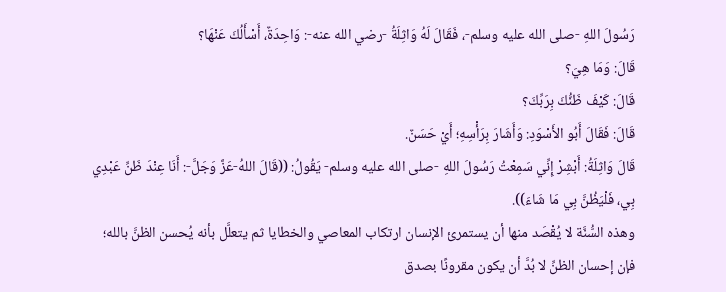رَسُولَ اللهِ -صلى الله عليه وسلم-، فَقَالَ لَهُ وَاثِلَةُ -رضي الله عنه-: وَاحِدَةٌ، أَسْأَلُكَ عَنْهَا؟
قَالَ: وَمَا هِيَ؟
قَالَ: كَيْفَ ظَنُّكَ بِرَبِّكَ؟
قَالَ: فَقَالَ أَبُو الأَسْوَدِ: وَأَشَارَ بِرَأْسِهِ؛ أَيْ حَسَنٌ.
قَالَ وَاثِلَةُ: أَبْشِرْ إِنِّي سَمِعْتُ رَسُولَ اللهِ -صلى الله عليه وسلم- يَقُولُ: ((قَالَ اللهُ-عَزَّ وَجَلَّ-: أَنَا عِنْدَ ظَنِّ عَبْدِي بِي، فَلْيَظُنَّ بِي مَا شَاءَ)).
وهذه السُّنَّة لا يُقْصَد منها أن يستمرئ الإنسان ارتكاب المعاصي والخطايا ثم يتعلَّل بأنه يُحسن الظنَّ بالله؛ فإن إحسان الظنِّ لا بُدَّ أن يكون مقرونًا بصدق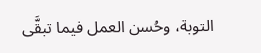التوبة، وحُسن العمل فيما تبقَّى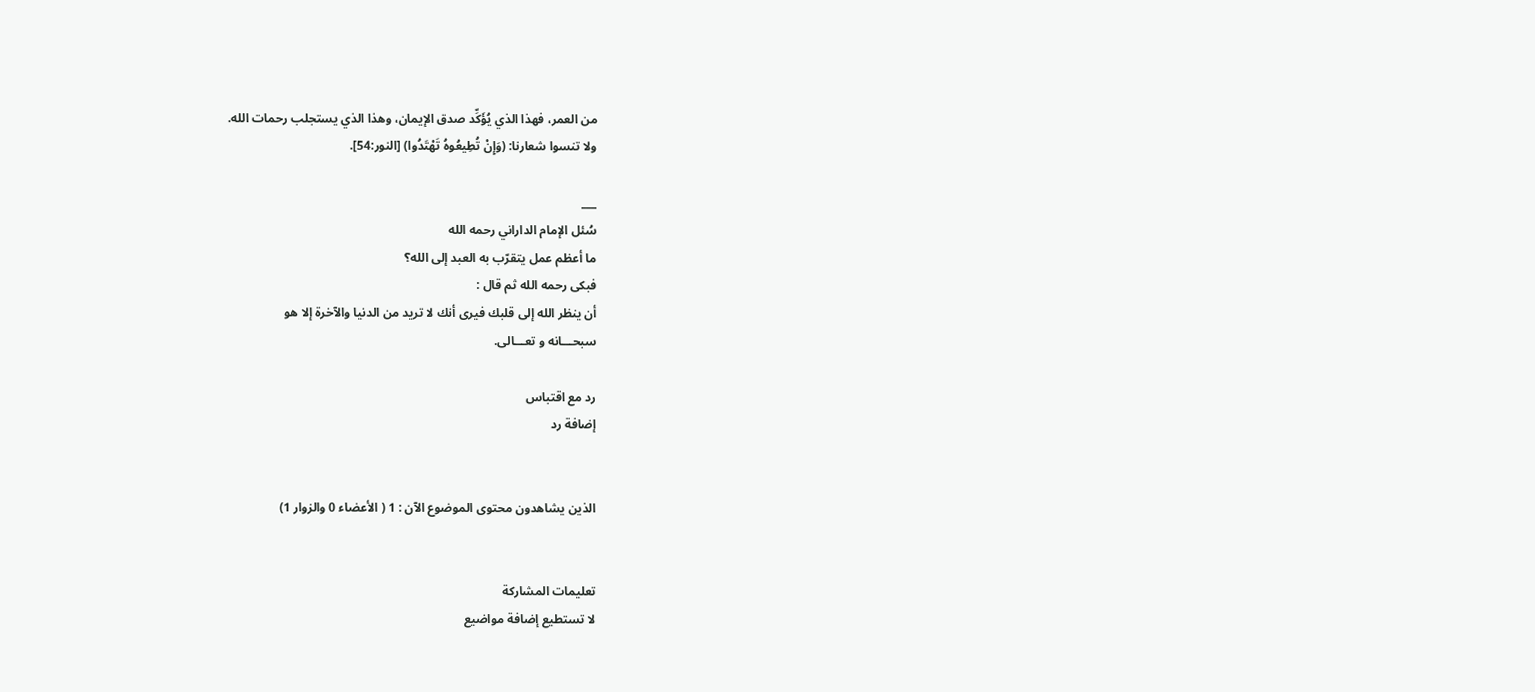من العمر، فهذا الذي يُؤَكِّد صدق الإيمان، وهذا الذي يستجلب رحمات الله.
ولا تنسوا شعارنا: (وَإِنْ تُطِيعُوهُ تَهْتَدُوا) [النور:54].

___
سُئل الإمام الداراني رحمه الله
ما أعظم عمل يتقرّب به العبد إلى الله؟
فبكى رحمه الله ثم قال :
أن ينظر الله إلى قلبك فيرى أنك لا تريد من الدنيا والآخرة إلا هو
سبحـــانه و تعـــالى.

رد مع اقتباس
إضافة رد


الذين يشاهدون محتوى الموضوع الآن : 1 ( الأعضاء 0 والزوار 1)


تعليمات المشاركة
لا تستطيع إضافة مواضيع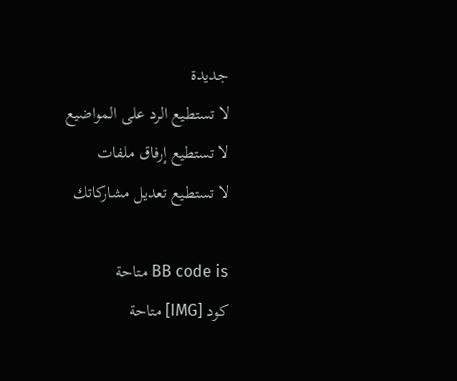جديدة
لا تستطيع الرد على المواضيع
لا تستطيع إرفاق ملفات
لا تستطيع تعديل مشاركاتك

BB code is متاحة
كود [IMG] متاحة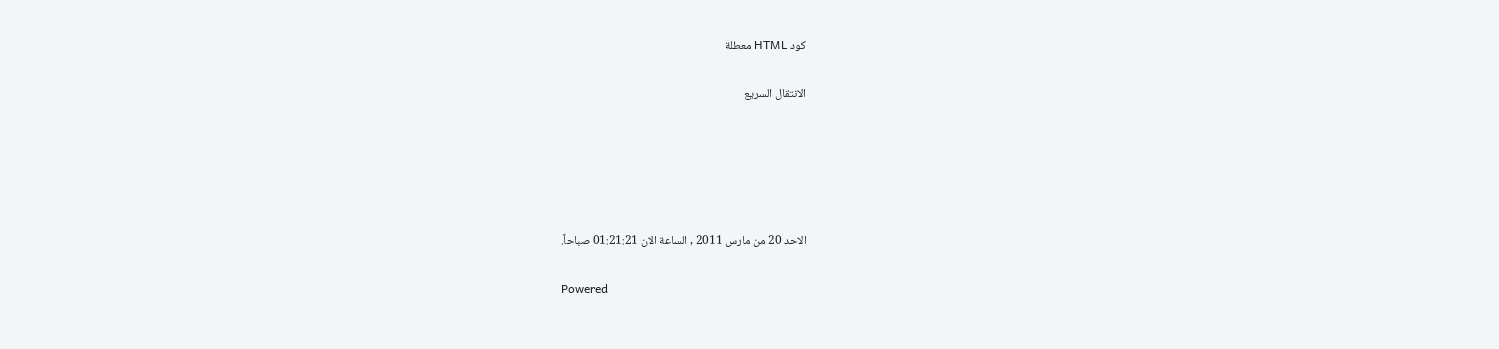كود HTML معطلة

الانتقال السريع





الاحد 20 من مارس 2011 , الساعة الان 01:21:21 صباحاً.

Powered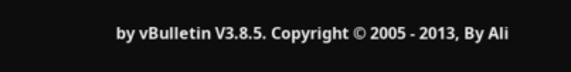by vBulletin V3.8.5. Copyright © 2005 - 2013, By Ali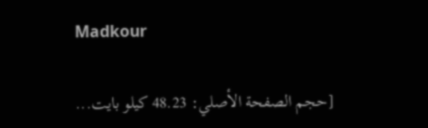Madkour

[حجم الصفحة الأصلي: 48.23 كيلو بايت...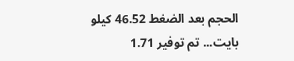الحجم بعد الضغط 46.52 كيلو بايت... تم توفير 1.71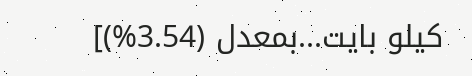كيلو بايت...بمعدل (3.54%)]